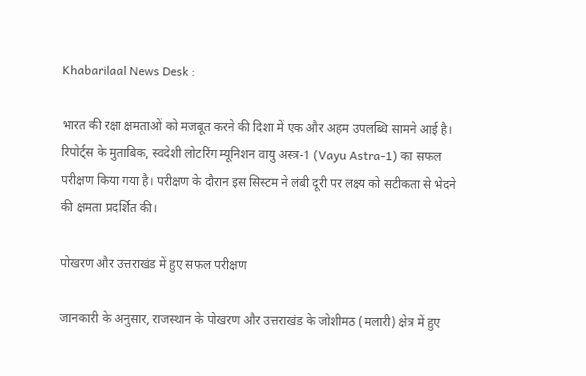Khabarilaal News Desk :

भारत की रक्षा क्षमताओं को मजबूत करने की दिशा में एक और अहम उपलब्धि सामने आई है। रिपोर्ट्स के मुताबिक, स्वदेशी लोटरिंग म्यूनिशन वायु अस्त्र-1 (Vayu Astra-1) का सफल परीक्षण किया गया है। परीक्षण के दौरान इस सिस्टम ने लंबी दूरी पर लक्ष्य को सटीकता से भेदने की क्षमता प्रदर्शित की।

पोखरण और उत्तराखंड में हुए सफल परीक्षण

जानकारी के अनुसार, राजस्थान के पोखरण और उत्तराखंड के जोशीमठ (मलारी) क्षेत्र में हुए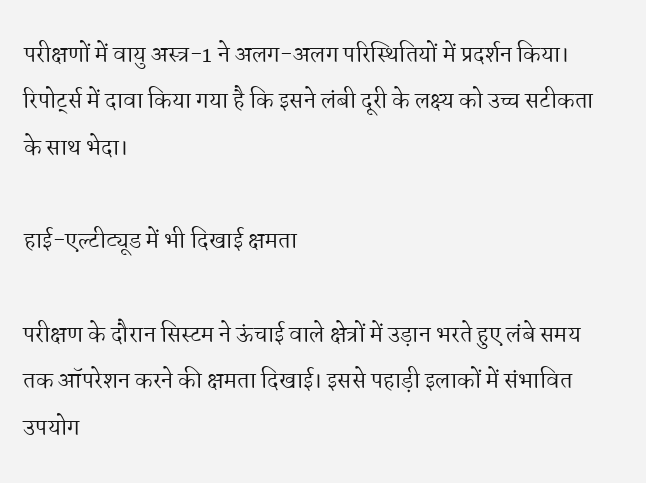परीक्षणों में वायु अस्त्र-1 ने अलग-अलग परिस्थितियों में प्रदर्शन किया। रिपोर्ट्स में दावा किया गया है कि इसने लंबी दूरी के लक्ष्य को उच्च सटीकता के साथ भेदा।

हाई-एल्टीट्यूड में भी दिखाई क्षमता

परीक्षण के दौरान सिस्टम ने ऊंचाई वाले क्षेत्रों में उड़ान भरते हुए लंबे समय तक ऑपरेशन करने की क्षमता दिखाई। इससे पहाड़ी इलाकों में संभावित उपयोग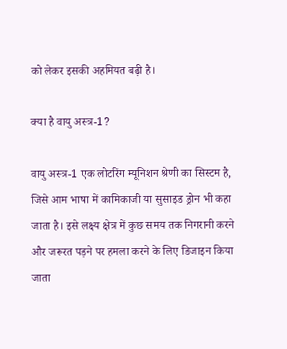को लेकर इसकी अहमियत बढ़ी है।

क्या है वायु अस्त्र-1?

वायु अस्त्र-1 एक लोटरिंग म्यूनिशन श्रेणी का सिस्टम है, जिसे आम भाषा में कामिकाजी या सुसाइड ड्रोन भी कहा जाता है। इसे लक्ष्य क्षेत्र में कुछ समय तक निगरानी करने और जरूरत पड़ने पर हमला करने के लिए डिजाइन किया जाता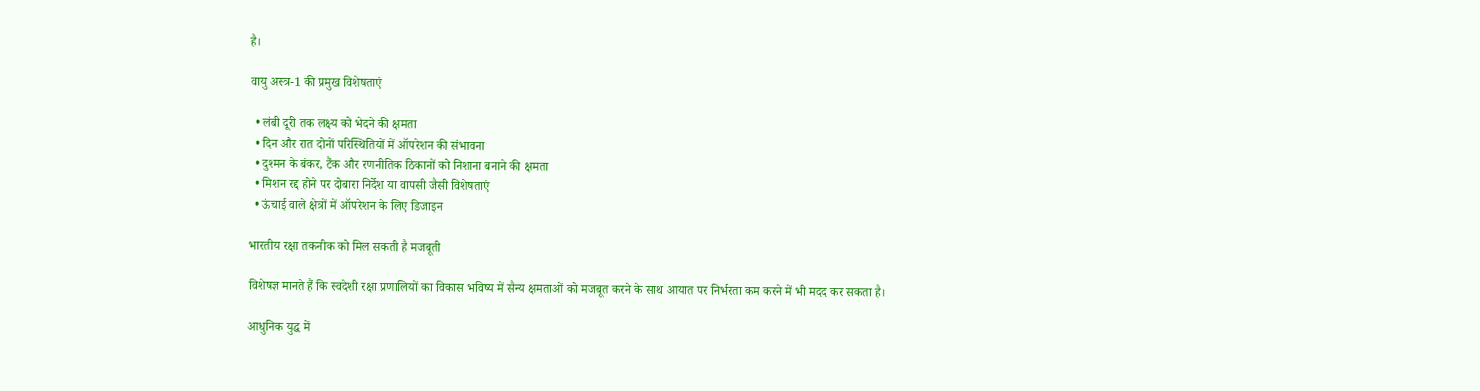है।

वायु अस्त्र-1 की प्रमुख विशेषताएं

  • लंबी दूरी तक लक्ष्य को भेदने की क्षमता
  • दिन और रात दोनों परिस्थितियों में ऑपरेशन की संभावना
  • दुश्मन के बंकर, टैंक और रणनीतिक ठिकानों को निशाना बनाने की क्षमता
  • मिशन रद्द होने पर दोबारा निर्देश या वापसी जैसी विशेषताएं
  • ऊंचाई वाले क्षेत्रों में ऑपरेशन के लिए डिजाइन

भारतीय रक्षा तकनीक को मिल सकती है मजबूती

विशेषज्ञ मानते हैं कि स्वदेशी रक्षा प्रणालियों का विकास भविष्य में सैन्य क्षमताओं को मजबूत करने के साथ आयात पर निर्भरता कम करने में भी मदद कर सकता है।

आधुनिक युद्ध में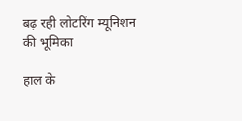बढ़ रही लोटरिंग म्यूनिशन की भूमिका

हाल के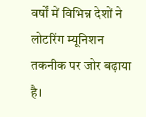वर्षों में विभिन्न देशों ने लोटरिंग म्यूनिशन तकनीक पर जोर बढ़ाया है।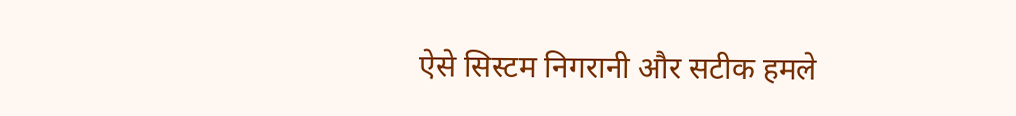ऐसे सिस्टम निगरानी और सटीक हमले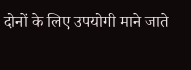दोनों के लिए उपयोगी माने जाते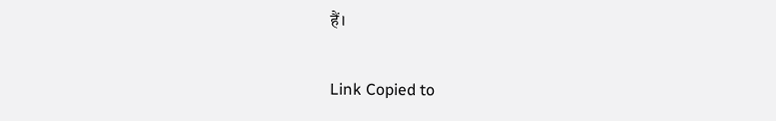हैं।

Link Copied to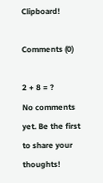Clipboard!

Comments (0)

2 + 8 = ?
No comments yet. Be the first to share your thoughts!